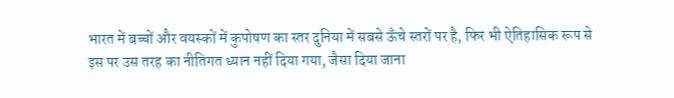भारत में बच्चों और वयस्कों में कुपोषण का स्तर दुनिया में सबसे ऊँचे स्तरों पर है, फिर भी ऐतिहासिक रूप से इस पर उस तरह का नीतिगत ध्यान नहीं दिया गया, जैसा दिया जाना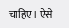चाहिए। ऐसे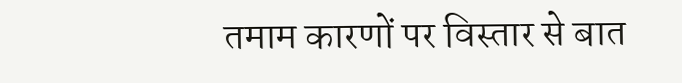तमाम कारणों पर विस्तार से बात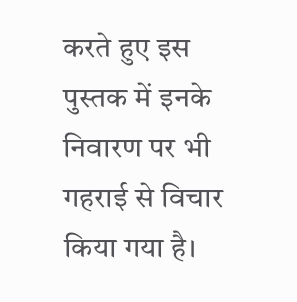करते हुए इस पुस्तक में इनके निवारण पर भी गहराई से विचार किया गया है।